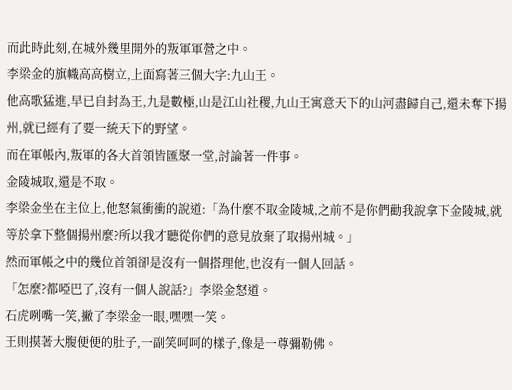而此時此刻,在城外幾里開外的叛軍軍營之中。
李梁金的旗幟高高樹立,上面寫著三個大字:九山王。
他高歌猛進,早已自封為王,九是數極,山是江山社稷,九山王寓意天下的山河盡歸自己,還未奪下揚州,就已經有了要一統天下的野望。
而在軍帳內,叛軍的各大首領皆匯聚一堂,討論著一件事。
金陵城取,還是不取。
李梁金坐在主位上,他怒氣衝衝的說道:「為什麼不取金陵城,之前不是你們勸我說拿下金陵城,就等於拿下整個揚州麼?所以我才聽從你們的意見放棄了取揚州城。」
然而軍帳之中的幾位首領卻是沒有一個搭理他,也沒有一個人回話。
「怎麼?都啞巴了,沒有一個人說話?」李梁金怒道。
石虎咧嘴一笑,撇了李梁金一眼,嘿嘿一笑。
王則摸著大腹便便的肚子,一副笑呵呵的樣子,像是一尊彌勒佛。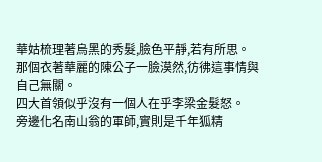華姑梳理著烏黑的秀髮,臉色平靜,若有所思。
那個衣著華麗的陳公子一臉漠然,彷彿這事情與自己無關。
四大首領似乎沒有一個人在乎李梁金髮怒。
旁邊化名南山翁的軍師,實則是千年狐精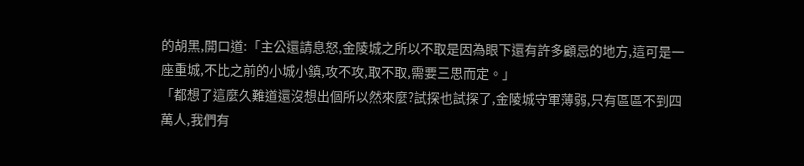的胡黑,開口道:「主公還請息怒,金陵城之所以不取是因為眼下還有許多顧忌的地方,這可是一座重城,不比之前的小城小鎮,攻不攻,取不取,需要三思而定。」
「都想了這麼久難道還沒想出個所以然來麼?試探也試探了,金陵城守軍薄弱,只有區區不到四萬人,我們有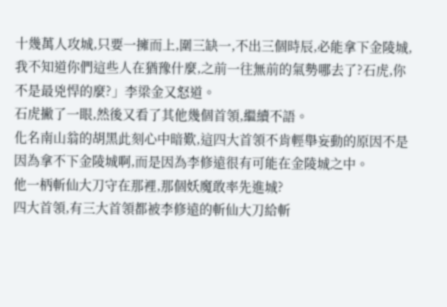十幾萬人攻城,只要一擁而上,圍三缺一,不出三個時辰,必能拿下金陵城,我不知道你們這些人在猶豫什麼,之前一往無前的氣勢哪去了?石虎,你不是最兇悍的麼?」李梁金又怒道。
石虎撇了一眼,然後又看了其他幾個首領,繼續不語。
化名南山翁的胡黑此刻心中暗歎,這四大首領不肯輕舉妄動的原因不是因為拿不下金陵城啊,而是因為李修遠很有可能在金陵城之中。
他一柄斬仙大刀守在那裡,那個妖魔敢率先進城?
四大首領,有三大首領都被李修遠的斬仙大刀給斬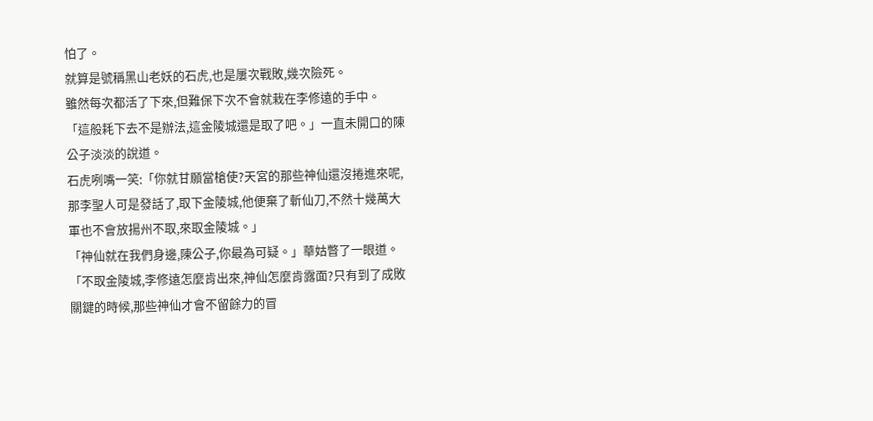怕了。
就算是號稱黑山老妖的石虎,也是屢次戰敗,幾次險死。
雖然每次都活了下來,但難保下次不會就栽在李修遠的手中。
「這般耗下去不是辦法,這金陵城還是取了吧。」一直未開口的陳公子淡淡的說道。
石虎咧嘴一笑:「你就甘願當槍使?天宮的那些神仙還沒捲進來呢,那李聖人可是發話了,取下金陵城,他便棄了斬仙刀,不然十幾萬大軍也不會放揚州不取,來取金陵城。」
「神仙就在我們身邊,陳公子,你最為可疑。」華姑瞥了一眼道。
「不取金陵城,李修遠怎麼肯出來,神仙怎麼肯露面?只有到了成敗關鍵的時候,那些神仙才會不留餘力的冒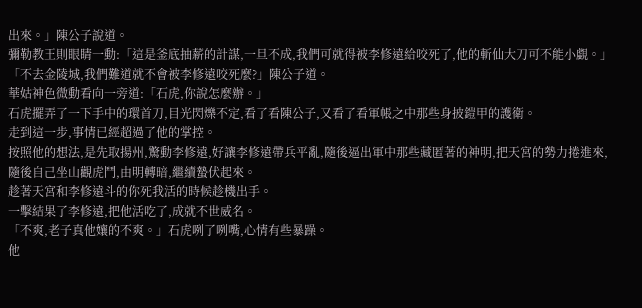出來。」陳公子說道。
彌勒教王則眼睛一動:「這是釜底抽薪的計謀,一旦不成,我們可就得被李修遠給咬死了,他的斬仙大刀可不能小覷。」
「不去金陵城,我們難道就不會被李修遠咬死麼?」陳公子道。
華姑神色微動看向一旁道:「石虎,你說怎麼辦。」
石虎擺弄了一下手中的環首刀,目光閃爍不定,看了看陳公子,又看了看軍帳之中那些身披鎧甲的護衛。
走到這一步,事情已經超過了他的掌控。
按照他的想法,是先取揚州,驚動李修遠,好讓李修遠帶兵平亂,隨後逼出軍中那些藏匿著的神明,把天宮的勢力捲進來,隨後自己坐山觀虎鬥,由明轉暗,繼續蟄伏起來。
趁著天宮和李修遠斗的你死我活的時候趁機出手。
一擊結果了李修遠,把他活吃了,成就不世威名。
「不爽,老子真他孃的不爽。」石虎咧了咧嘴,心情有些暴躁。
他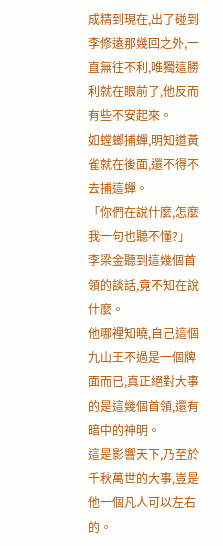成精到現在,出了碰到李修遠那幾回之外,一直無往不利,唯獨這勝利就在眼前了,他反而有些不安起來。
如螳螂捕蟬,明知道黃雀就在後面,還不得不去捕這蟬。
「你們在說什麼,怎麼我一句也聽不懂?」
李梁金聽到這幾個首領的談話,竟不知在說什麼。
他哪裡知曉,自己這個九山王不過是一個牌面而已,真正絕對大事的是這幾個首領,還有暗中的神明。
這是影響天下,乃至於千秋萬世的大事,豈是他一個凡人可以左右的。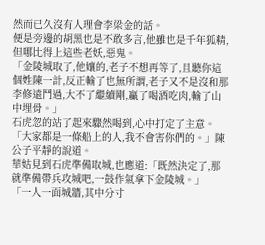然而已久沒有人理會李梁金的話。
便是旁邊的胡黑也是不敢多言,他雖也是千年狐精,但哪比得上這些老妖,惡鬼。
「金陵城取了,他孃的,老子不想再等了,且聽你這個姓陳一計,反正輸了也無所謂,老子又不是沒和那李修遠鬥過,大不了繼續剛,贏了喝酒吃肉,輸了山中埋骨。」
石虎忽的站了起來驟然喝到,心中打定了主意。
「大家都是一條船上的人,我不會害你們的。」陳公子平靜的說道。
華姑見到石虎準備取城,也應道:「既然決定了,那就準備帶兵攻城吧,一鼓作氣拿下金陵城。」
「一人一面城牆,其中分寸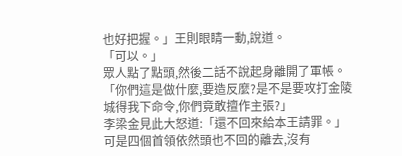也好把握。」王則眼睛一動,說道。
「可以。」
眾人點了點頭,然後二話不說起身離開了軍帳。
「你們這是做什麼,要造反麼?是不是要攻打金陵城得我下命令,你們竟敢擅作主張?」
李梁金見此大怒道:「還不回來給本王請罪。」
可是四個首領依然頭也不回的離去,沒有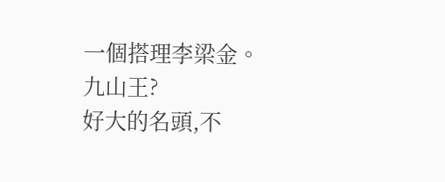一個搭理李梁金。
九山王?
好大的名頭,不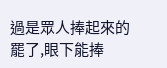過是眾人捧起來的罷了,眼下能捧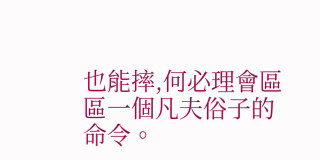也能摔,何必理會區區一個凡夫俗子的命令。